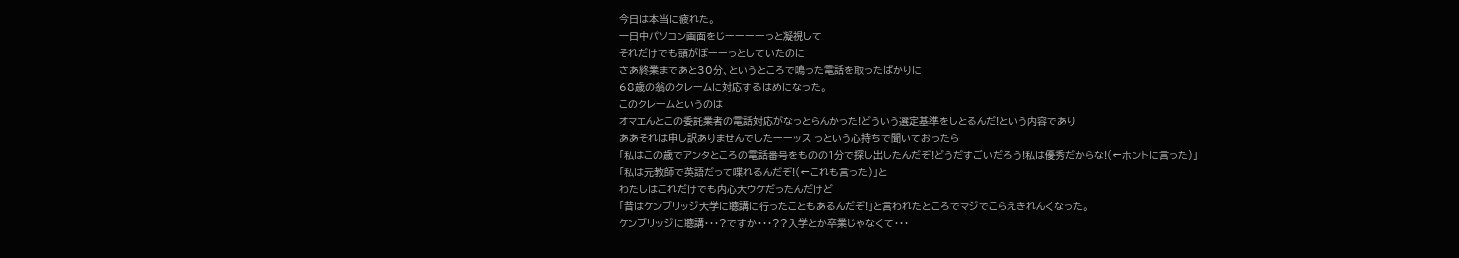今日は本当に疲れた。
一日中パソコン画面をじーーーーっと凝視して
それだけでも頭がぼーーっとしていたのに
さあ終業まであと30分、というところで鳴った電話を取ったばかりに
68歳の翁のクレームに対応するはめになった。
このクレームというのは
オマエんとこの委託業者の電話対応がなっとらんかった!どういう選定基準をしとるんだ!という内容であり
ああそれは申し訳ありませんでしたーーッス っという心持ちで聞いておったら
「私はこの歳でアンタところの電話番号をものの1分で探し出したんだぞ!どうだすごいだろう!私は優秀だからな!(←ホントに言った)」
「私は元教師で英語だって喋れるんだぞ!(←これも言った)」と
わたしはこれだけでも内心大ウケだったんだけど
「昔はケンブリッジ大学に聴講に行ったこともあるんだぞ!」と言われたところでマジでこらえきれんくなった。
ケンブリッジに聴講・・・?ですか・・・??入学とか卒業じゃなくて・・・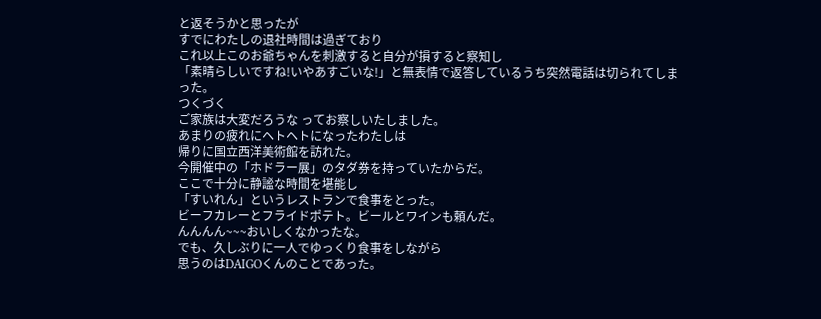と返そうかと思ったが
すでにわたしの退社時間は過ぎており
これ以上このお爺ちゃんを刺激すると自分が損すると察知し
「素晴らしいですね!いやあすごいな!」と無表情で返答しているうち突然電話は切られてしまった。
つくづく
ご家族は大変だろうな ってお察しいたしました。
あまりの疲れにヘトヘトになったわたしは
帰りに国立西洋美術館を訪れた。
今開催中の「ホドラー展」のタダ券を持っていたからだ。
ここで十分に静謐な時間を堪能し
「すいれん」というレストランで食事をとった。
ビーフカレーとフライドポテト。ビールとワインも頼んだ。
んんんん~~~おいしくなかったな。
でも、久しぶりに一人でゆっくり食事をしながら
思うのはDAIGOくんのことであった。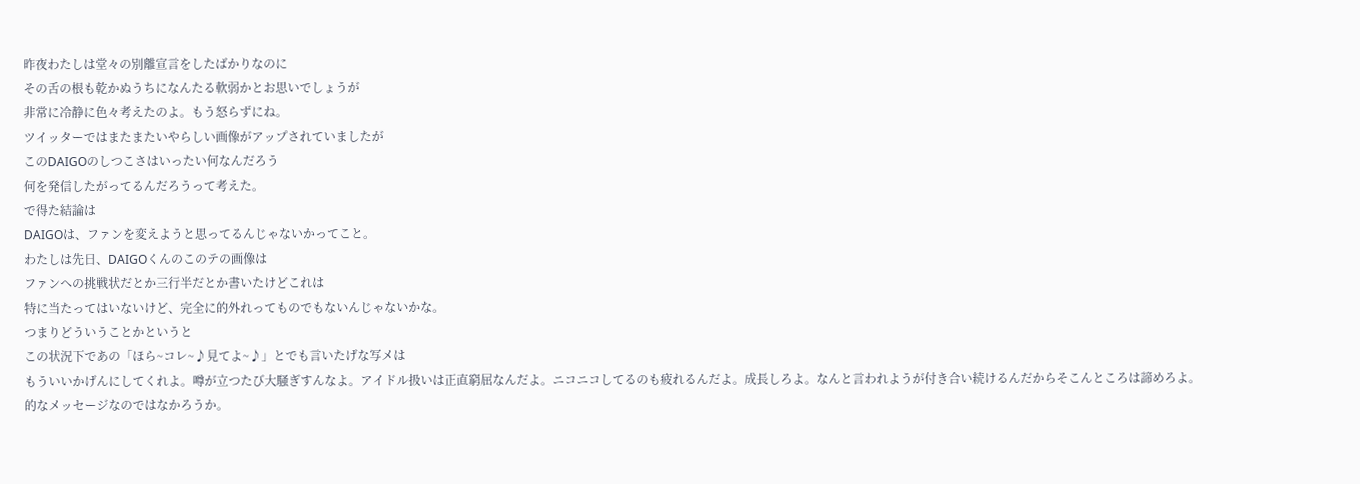昨夜わたしは堂々の別離宣言をしたばかりなのに
その舌の根も乾かぬうちになんたる軟弱かとお思いでしょうが
非常に冷静に色々考えたのよ。もう怒らずにね。
ツイッターではまたまたいやらしい画像がアップされていましたが
このDAIGOのしつこさはいったい何なんだろう
何を発信したがってるんだろうって考えた。
で得た結論は
DAIGOは、ファンを変えようと思ってるんじゃないかってこと。
わたしは先日、DAIGOくんのこのテの画像は
ファンへの挑戦状だとか三行半だとか書いたけどこれは
特に当たってはいないけど、完全に的外れってものでもないんじゃないかな。
つまりどういうことかというと
この状況下であの「ほら~コレ~♪見てよ~♪」とでも言いたげな写メは
もういいかげんにしてくれよ。噂が立つたび大騒ぎすんなよ。アイドル扱いは正直窮屈なんだよ。ニコニコしてるのも疲れるんだよ。成長しろよ。なんと言われようが付き合い続けるんだからそこんところは諦めろよ。的なメッセージなのではなかろうか。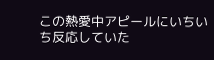この熱愛中アピールにいちいち反応していた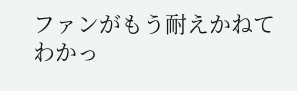ファンがもう耐えかねて
わかっ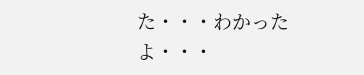た・・・わかったよ・・・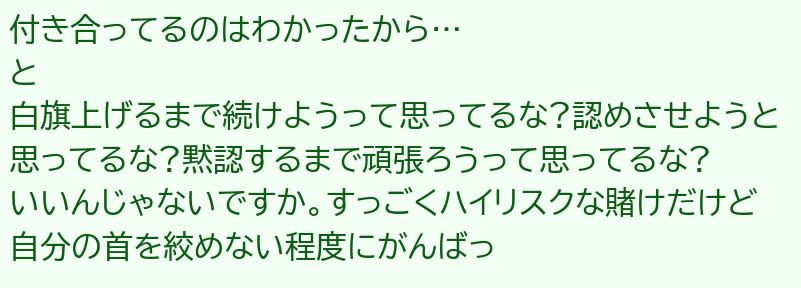付き合ってるのはわかったから…
と
白旗上げるまで続けようって思ってるな?認めさせようと思ってるな?黙認するまで頑張ろうって思ってるな?
いいんじゃないですか。すっごくハイリスクな賭けだけど
自分の首を絞めない程度にがんばっ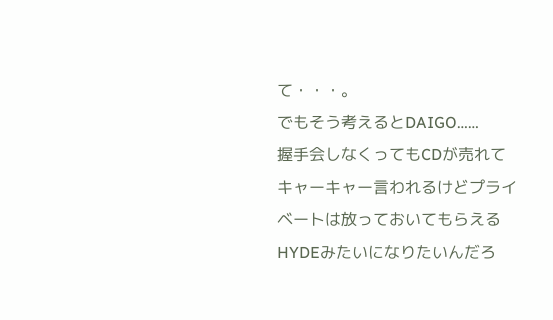て・・・。
でもそう考えるとDAIGO……
握手会しなくってもCDが売れて
キャーキャー言われるけどプライベートは放っておいてもらえる
HYDEみたいになりたいんだろ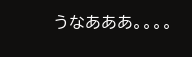うなあああ。。。。